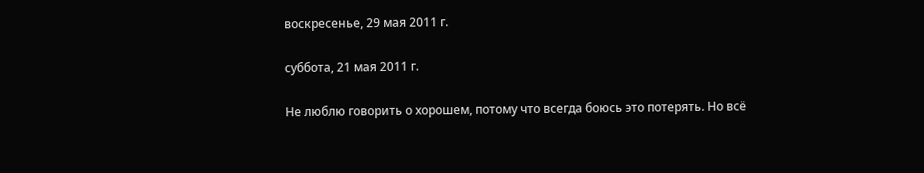воскресенье, 29 мая 2011 г.

суббота, 21 мая 2011 г.

Не люблю говорить о хорошем, потому что всегда боюсь это потерять. Но всё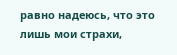равно надеюсь, что это лишь мои страхи,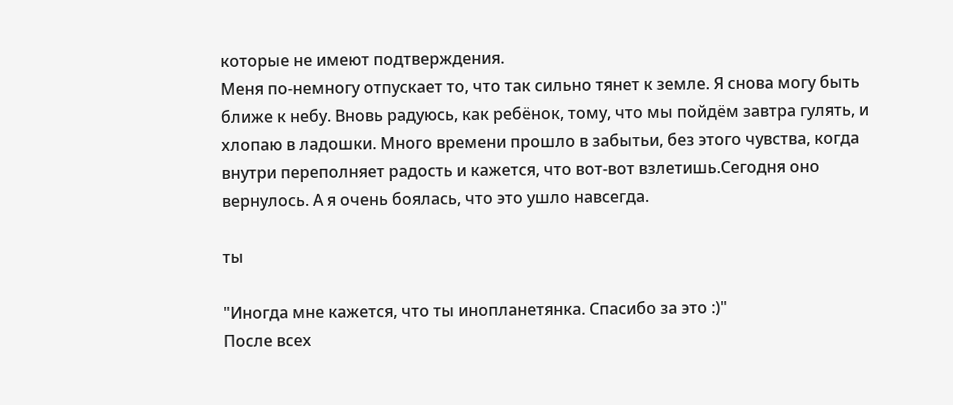которые не имеют подтверждения.
Меня по-немногу отпускает то, что так сильно тянет к земле. Я снова могу быть ближе к небу. Вновь радуюсь, как ребёнок, тому, что мы пойдём завтра гулять, и хлопаю в ладошки. Много времени прошло в забытьи, без этого чувства, когда внутри переполняет радость и кажется, что вот-вот взлетишь.Сегодня оно вернулось. А я очень боялась, что это ушло навсегда.

ты

"Иногда мне кажется, что ты инопланетянка. Спасибо за это :)"
После всех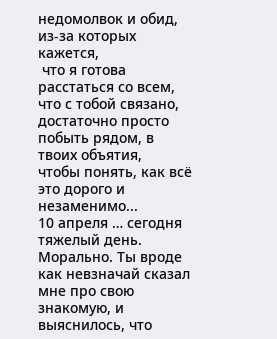недомолвок и обид, из-за которых кажется,
 что я готова расстаться со всем, что с тобой связано,
достаточно просто побыть рядом, в твоих объятия,
чтобы понять, как всё это дорого и незаменимо...
10 апреля … сегодня тяжелый день. Морально. Ты вроде как невзначай сказал мне про свою знакомую, и выяснилось, что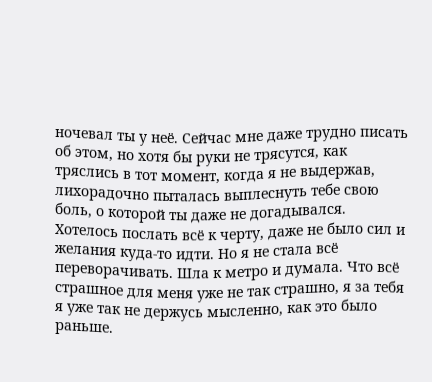ночевал ты у неё. Сейчас мне даже трудно писать об этом, но хотя бы руки не трясутся, как тряслись в тот момент, когда я не выдержав,  лихорадочно пыталась выплеснуть тебе свою боль, о которой ты даже не догадывался. Хотелось послать всё к черту, даже не было сил и желания куда-то идти. Но я не стала всё переворачивать. Шла к метро и думала. Что всё страшное для меня уже не так страшно, я за тебя я уже так не держусь мысленно, как это было раньше.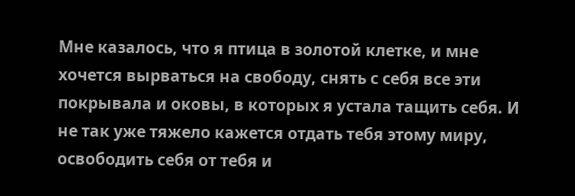Мне казалось, что я птица в золотой клетке, и мне хочется вырваться на свободу, снять с себя все эти покрывала и оковы, в которых я устала тащить себя. И не так уже тяжело кажется отдать тебя этому миру, освободить себя от тебя и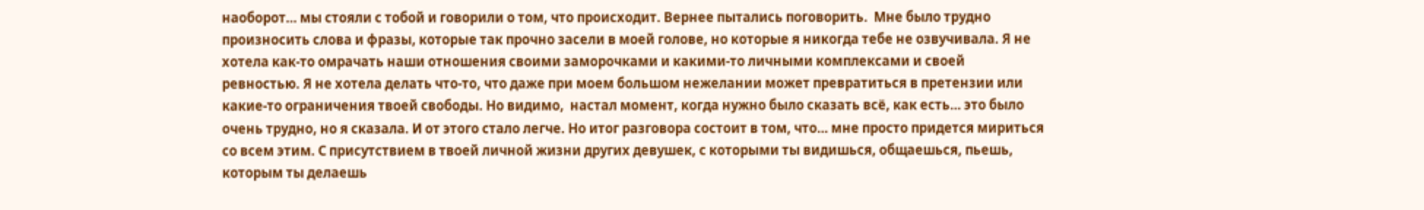наоборот… мы стояли с тобой и говорили о том, что происходит. Вернее пытались поговорить.  Мне было трудно произносить слова и фразы, которые так прочно засели в моей голове, но которые я никогда тебе не озвучивала. Я не хотела как-то омрачать наши отношения своими заморочками и какими-то личными комплексами и своей ревностью. Я не хотела делать что-то, что даже при моем большом нежелании может превратиться в претензии или какие-то ограничения твоей свободы. Но видимо,  настал момент, когда нужно было сказать всё, как есть… это было очень трудно, но я сказала. И от этого стало легче. Но итог разговора состоит в том, что… мне просто придется мириться со всем этим. С присутствием в твоей личной жизни других девушек, с которыми ты видишься, общаешься, пьешь, которым ты делаешь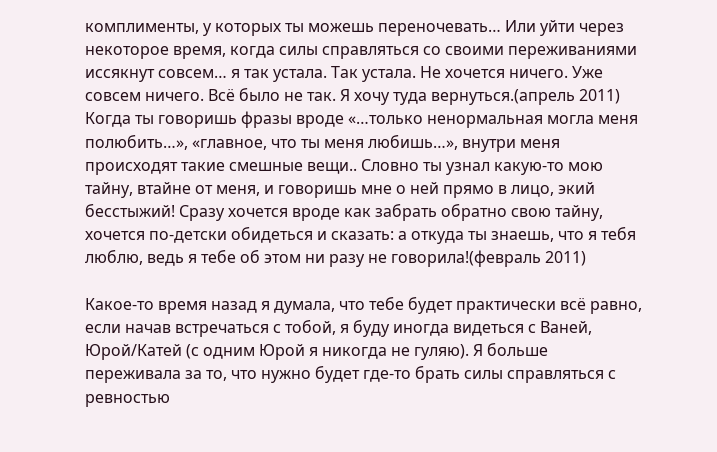комплименты, у которых ты можешь переночевать… Или уйти через некоторое время, когда силы справляться со своими переживаниями иссякнут совсем… я так устала. Так устала. Не хочется ничего. Уже совсем ничего. Всё было не так. Я хочу туда вернуться.(апрель 2011)
Когда ты говоришь фразы вроде «…только ненормальная могла меня полюбить…», «главное, что ты меня любишь…», внутри меня происходят такие смешные вещи.. Словно ты узнал какую-то мою тайну, втайне от меня, и говоришь мне о ней прямо в лицо, экий бесстыжий! Сразу хочется вроде как забрать обратно свою тайну, хочется по-детски обидеться и сказать: а откуда ты знаешь, что я тебя люблю, ведь я тебе об этом ни разу не говорила!(февраль 2011)

Какое-то время назад я думала, что тебе будет практически всё равно, если начав встречаться с тобой, я буду иногда видеться с Ваней, Юрой/Катей (с одним Юрой я никогда не гуляю). Я больше переживала за то, что нужно будет где-то брать силы справляться с ревностью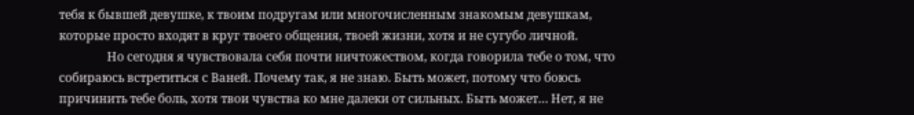тебя к бывшей девушке, к твоим подругам или многочисленным знакомым девушкам, которые просто входят в круг твоего общения, твоей жизни, хотя и не сугубо личной.
                Но сегодня я чувствовала себя почти ничтожеством, когда говорила тебе о том, что собираюсь встретиться с Ваней. Почему так, я не знаю. Быть может, потому что боюсь причинить тебе боль, хотя твои чувства ко мне далеки от сильных. Быть может… Нет, я не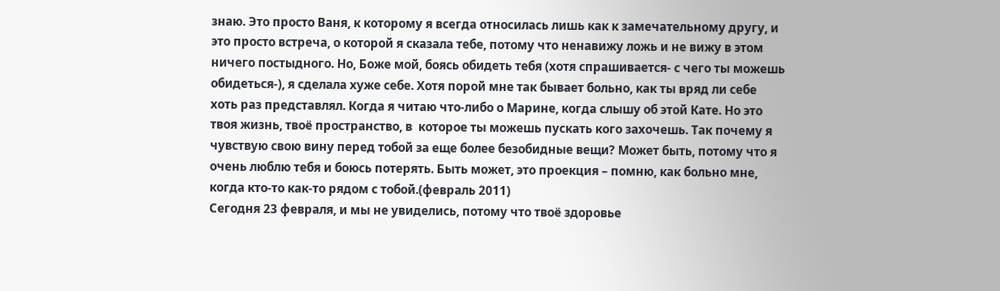знаю. Это просто Ваня, к которому я всегда относилась лишь как к замечательному другу, и это просто встреча, о которой я сказала тебе, потому что ненавижу ложь и не вижу в этом ничего постыдного. Но, Боже мой, боясь обидеть тебя (хотя спрашивается- с чего ты можешь обидеться-), я сделала хуже себе. Хотя порой мне так бывает больно, как ты вряд ли себе хоть раз представлял. Когда я читаю что-либо о Марине, когда слышу об этой Кате. Но это твоя жизнь, твоё пространство, в  которое ты можешь пускать кого захочешь. Так почему я чувствую свою вину перед тобой за еще более безобидные вещи? Может быть, потому что я очень люблю тебя и боюсь потерять. Быть может, это проекция – помню, как больно мне, когда кто-то как-то рядом с тобой.(февраль 2011)
Сегодня 23 февраля, и мы не увиделись, потому что твоё здоровье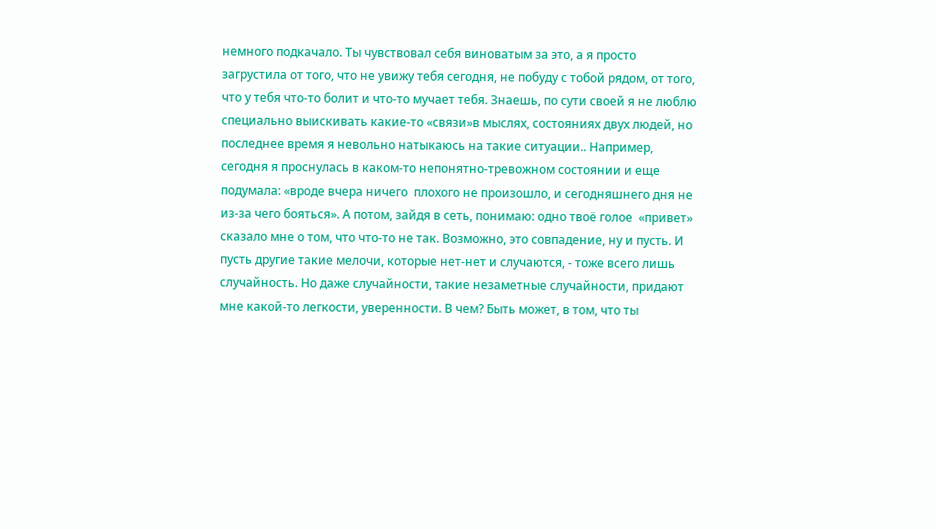немного подкачало. Ты чувствовал себя виноватым за это, а я просто загрустила от того, что не увижу тебя сегодня, не побуду с тобой рядом, от того, что у тебя что-то болит и что-то мучает тебя. Знаешь, по сути своей я не люблю специально выискивать какие-то «связи»в мыслях, состояниях двух людей, но последнее время я невольно натыкаюсь на такие ситуации.. Например, сегодня я проснулась в каком-то непонятно-тревожном состоянии и еще подумала: «вроде вчера ничего  плохого не произошло, и сегодняшнего дня не из-за чего бояться». А потом, зайдя в сеть, понимаю: одно твоё голое  «привет» сказало мне о том, что что-то не так. Возможно, это совпадение, ну и пусть. И пусть другие такие мелочи, которые нет-нет и случаются, - тоже всего лишь случайность. Но даже случайности, такие незаметные случайности, придают мне какой-то легкости, уверенности. В чем? Быть может, в том, что ты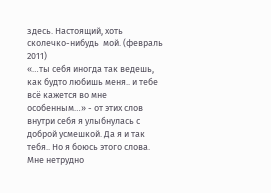здесь. Настоящий, хоть сколечко-нибудь  мой. (февраль 2011)
«…ты себя иногда так ведешь, как будто любишь меня.. и тебе всё кажется во мне особенным…» - от этих слов внутри себя я улыбнулась с доброй усмешкой. Да я и так тебя.. Но я боюсь этого слова. Мне нетрудно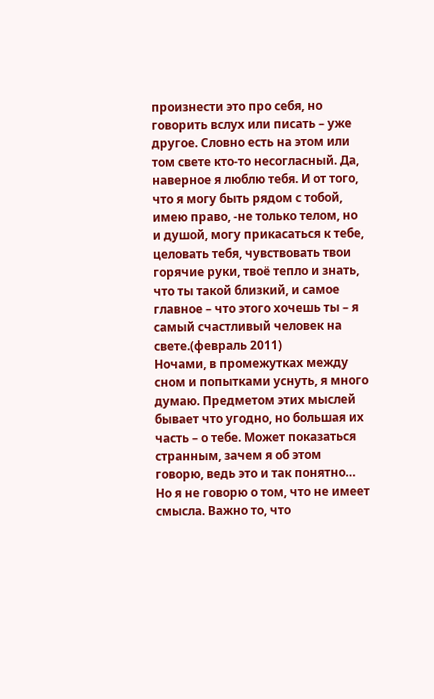произнести это про себя, но говорить вслух или писать – уже другое. Словно есть на этом или том свете кто-то несогласный. Да, наверное я люблю тебя. И от того, что я могу быть рядом с тобой, имею право, -не только телом, но и душой, могу прикасаться к тебе, целовать тебя, чувствовать твои горячие руки, твоё тепло и знать, что ты такой близкий, и самое главное – что этого хочешь ты – я самый счастливый человек на свете.(февраль 2011)
Ночами, в промежутках между сном и попытками уснуть, я много думаю. Предметом этих мыслей бывает что угодно, но большая их часть – о тебе. Может показаться странным, зачем я об этом говорю, ведь это и так понятно…  Но я не говорю о том, что не имеет смысла. Важно то, что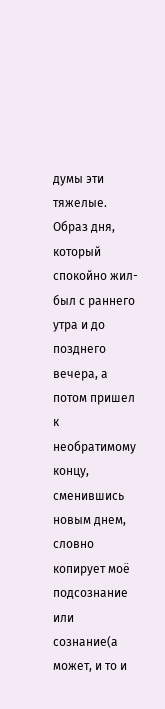думы эти тяжелые. Образ дня, который спокойно жил-был с раннего утра и до позднего вечера, а потом пришел к необратимому концу, сменившись  новым днем, словно копирует моё подсознание или сознание(а может, и то и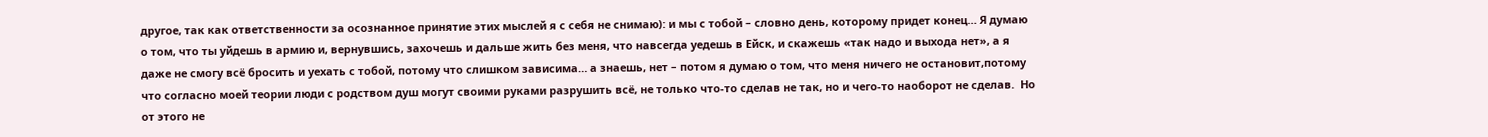другое, так как ответственности за осознанное принятие этих мыслей я с себя не снимаю): и мы с тобой – словно день, которому придет конец… Я думаю о том, что ты уйдешь в армию и, вернувшись, захочешь и дальше жить без меня, что навсегда уедешь в Ейск, и скажешь «так надо и выхода нет», а я даже не смогу всё бросить и уехать с тобой, потому что слишком зависима… а знаешь, нет – потом я думаю о том, что меня ничего не остановит,потому что согласно моей теории люди с родством душ могут своими руками разрушить всё, не только что-то сделав не так, но и чего-то наоборот не сделав.  Но от этого не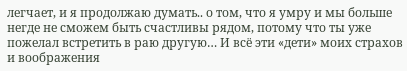легчает, и я продолжаю думать.. о том, что я умру и мы больше негде не сможем быть счастливы рядом, потому что ты уже пожелал встретить в раю другую… И всё эти «дети» моих страхов и воображения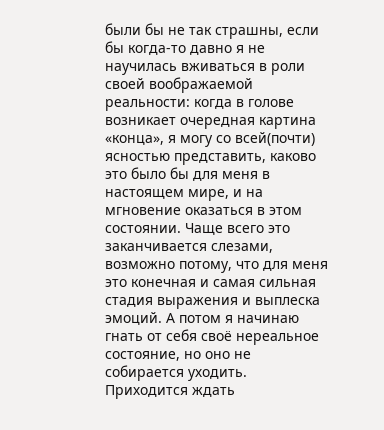были бы не так страшны, если бы когда-то давно я не научилась вживаться в роли своей воображаемой реальности: когда в голове возникает очередная картина «конца», я могу со всей(почти) ясностью представить, каково это было бы для меня в настоящем мире, и на мгновение оказаться в этом состоянии. Чаще всего это заканчивается слезами, возможно потому, что для меня это конечная и самая сильная стадия выражения и выплеска эмоций. А потом я начинаю гнать от себя своё нереальное состояние, но оно не собирается уходить. Приходится ждать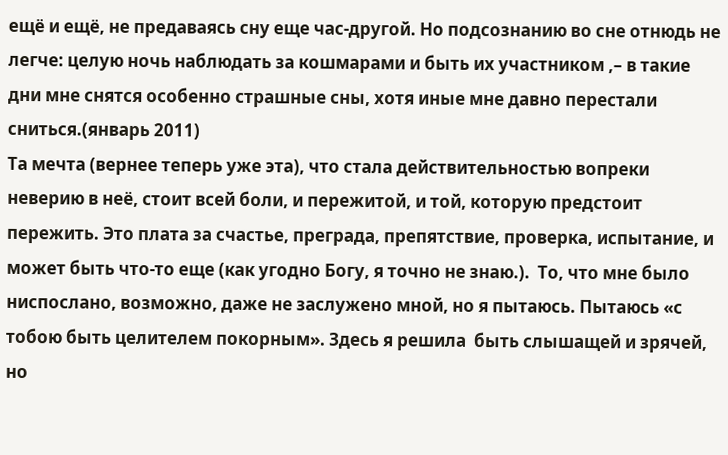ещё и ещё, не предаваясь сну еще час-другой. Но подсознанию во сне отнюдь не легче: целую ночь наблюдать за кошмарами и быть их участником ,– в такие дни мне снятся особенно страшные сны, хотя иные мне давно перестали сниться.(январь 2011)
Та мечта (вернее теперь уже эта), что стала действительностью вопреки неверию в неё, стоит всей боли, и пережитой, и той, которую предстоит пережить. Это плата за счастье, преграда, препятствие, проверка, испытание, и может быть что-то еще (как угодно Богу, я точно не знаю.).  То, что мне было ниспослано, возможно, даже не заслужено мной, но я пытаюсь. Пытаюсь «с тобою быть целителем покорным». Здесь я решила  быть слышащей и зрячей, но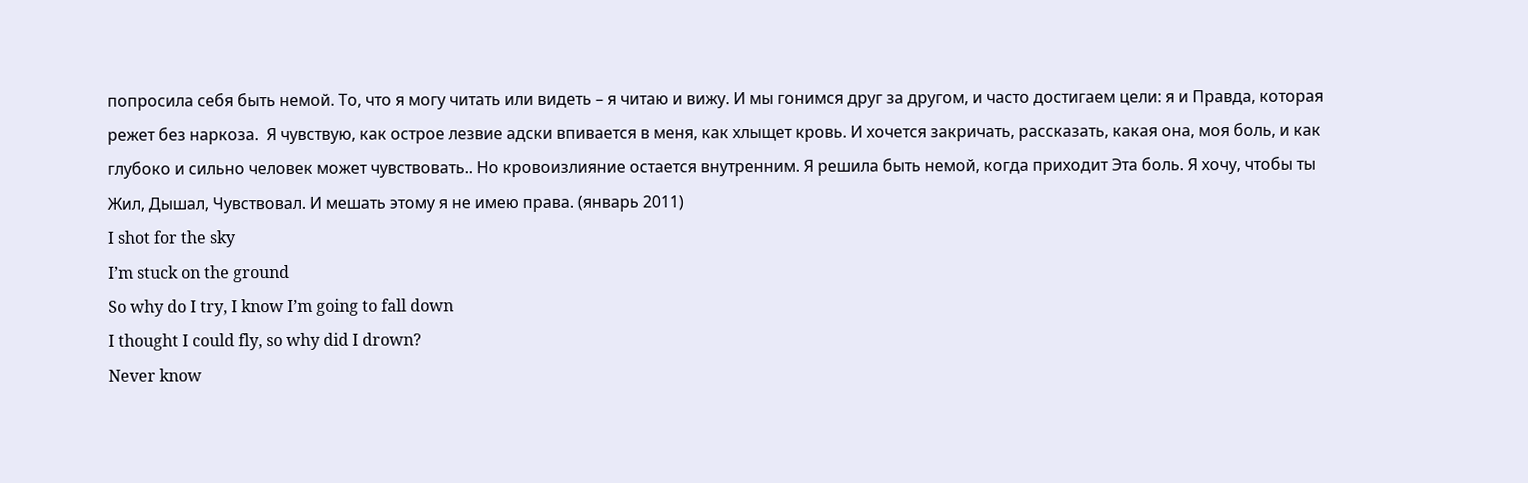попросила себя быть немой. То, что я могу читать или видеть – я читаю и вижу. И мы гонимся друг за другом, и часто достигаем цели: я и Правда, которая режет без наркоза.  Я чувствую, как острое лезвие адски впивается в меня, как хлыщет кровь. И хочется закричать, рассказать, какая она, моя боль, и как глубоко и сильно человек может чувствовать.. Но кровоизлияние остается внутренним. Я решила быть немой, когда приходит Эта боль. Я хочу, чтобы ты Жил, Дышал, Чувствовал. И мешать этому я не имею права. (январь 2011)
I shot for the sky
I’m stuck on the ground
So why do I try, I know I’m going to fall down
I thought I could fly, so why did I drown?
Never know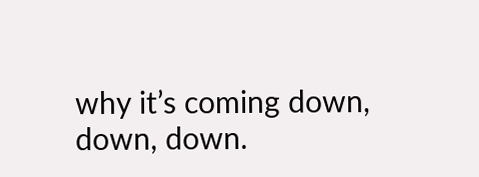why it’s coming down, down, down.